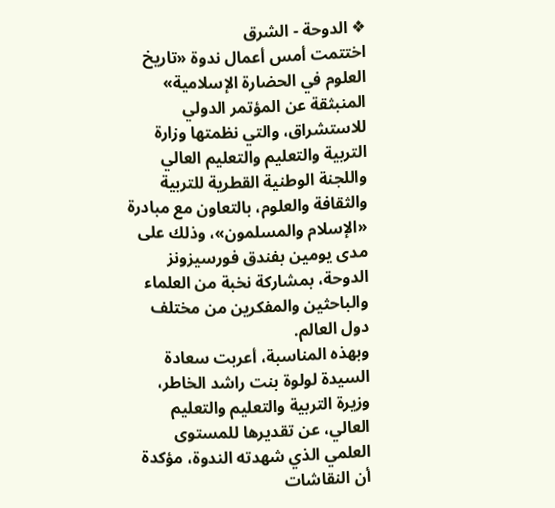❖ الدوحة - الشرق
اختتمت أمس أعمال ندوة «تاريخ العلوم في الحضارة الإسلامية» المنبثقة عن المؤتمر الدولي للاستشراق، والتي نظمتها وزارة التربية والتعليم والتعليم العالي واللجنة الوطنية القطرية للتربية والثقافة والعلوم، بالتعاون مع مبادرة «الإسلام والمسلمون»، وذلك على مدى يومين بفندق فورسيزونز الدوحة، بمشاركة نخبة من العلماء والباحثين والمفكرين من مختلف دول العالم.
وبهذه المناسبة، أعربت سعادة السيدة لولوة بنت راشد الخاطر، وزيرة التربية والتعليم والتعليم العالي، عن تقديرها للمستوى العلمي الذي شهدته الندوة، مؤكدة أن النقاشات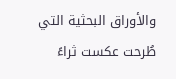والأوراق البحثية التي طُرحت عكست ثراءً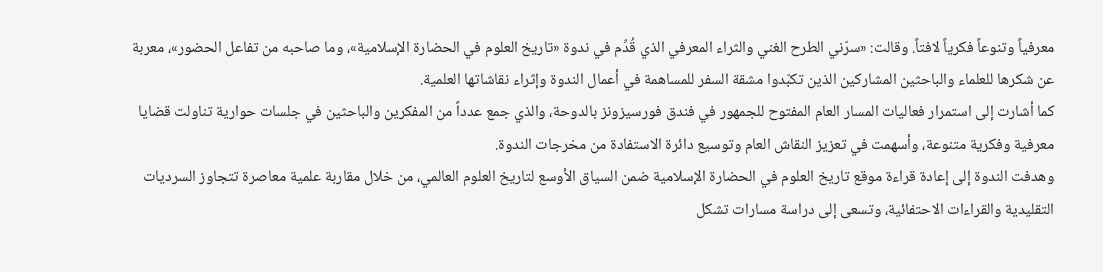معرفياً وتنوعاً فكرياً لافتاً. وقالت: «سرّني الطرح الغني والثراء المعرفي الذي قُدِّم في ندوة «تاريخ العلوم في الحضارة الإسلامية»، وما صاحبه من تفاعل الحضور»، معربة عن شكرها للعلماء والباحثين المشاركين الذين تكبّدوا مشقة السفر للمساهمة في أعمال الندوة وإثراء نقاشاتها العلمية.
كما أشارت إلى استمرار فعاليات المسار العام المفتوح للجمهور في فندق فورسيزونز بالدوحة، والذي جمع عدداً من المفكرين والباحثين في جلسات حوارية تناولت قضايا معرفية وفكرية متنوعة، وأسهمت في تعزيز النقاش العام وتوسيع دائرة الاستفادة من مخرجات الندوة.
وهدفت الندوة إلى إعادة قراءة موقع تاريخ العلوم في الحضارة الإسلامية ضمن السياق الأوسع لتاريخ العلوم العالمي، من خلال مقاربة علمية معاصرة تتجاوز السرديات التقليدية والقراءات الاحتفائية، وتسعى إلى دراسة مسارات تشكل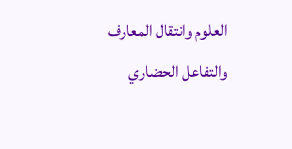العلوم وانتقال المعارف والتفاعل الحضاري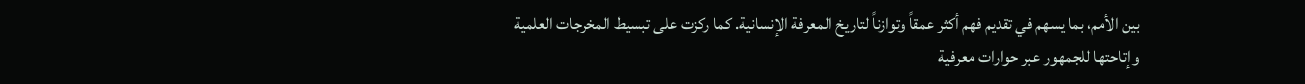بين الأمم، بما يسهم في تقديم فهم أكثر عمقاً وتوازناً لتاريخ المعرفة الإنسانية. كما ركزت على تبسيط المخرجات العلمية وإتاحتها للجمهور عبر حوارات معرفية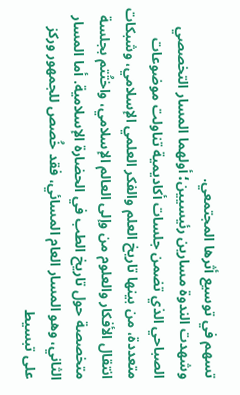تسهم في توسيع أثرها المجتمعي.
وشهدت الندوة مسارين رئيسيين؛ أولهما المسار التخصصي الصباحي الذي تضمن جلسات أكاديمية تناولت موضوعات متعددة، من بينها تاريخ العلم والفكر العلمي الإسلامي، وشبكات انتقال الأفكار والعلوم من وإلى العالم الإسلامي، واختُتم بجلسة متخصصة حول تاريخ الطب في الحضارة الإسلامية. أما المسار الثاني، وهو المسار العام المسائي، فقد خُصص للجمهور وركز على تبسيط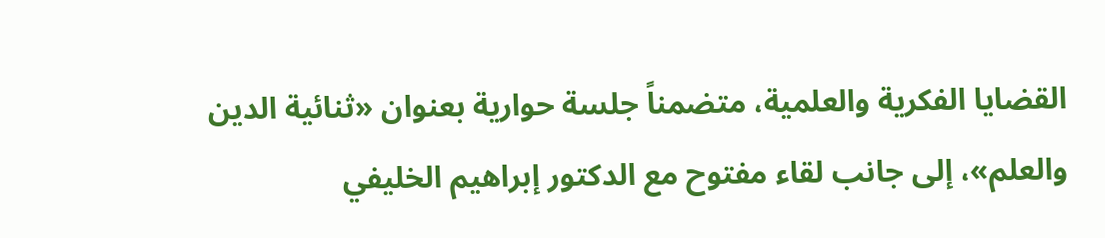القضايا الفكرية والعلمية، متضمناً جلسة حوارية بعنوان «ثنائية الدين والعلم»، إلى جانب لقاء مفتوح مع الدكتور إبراهيم الخليفي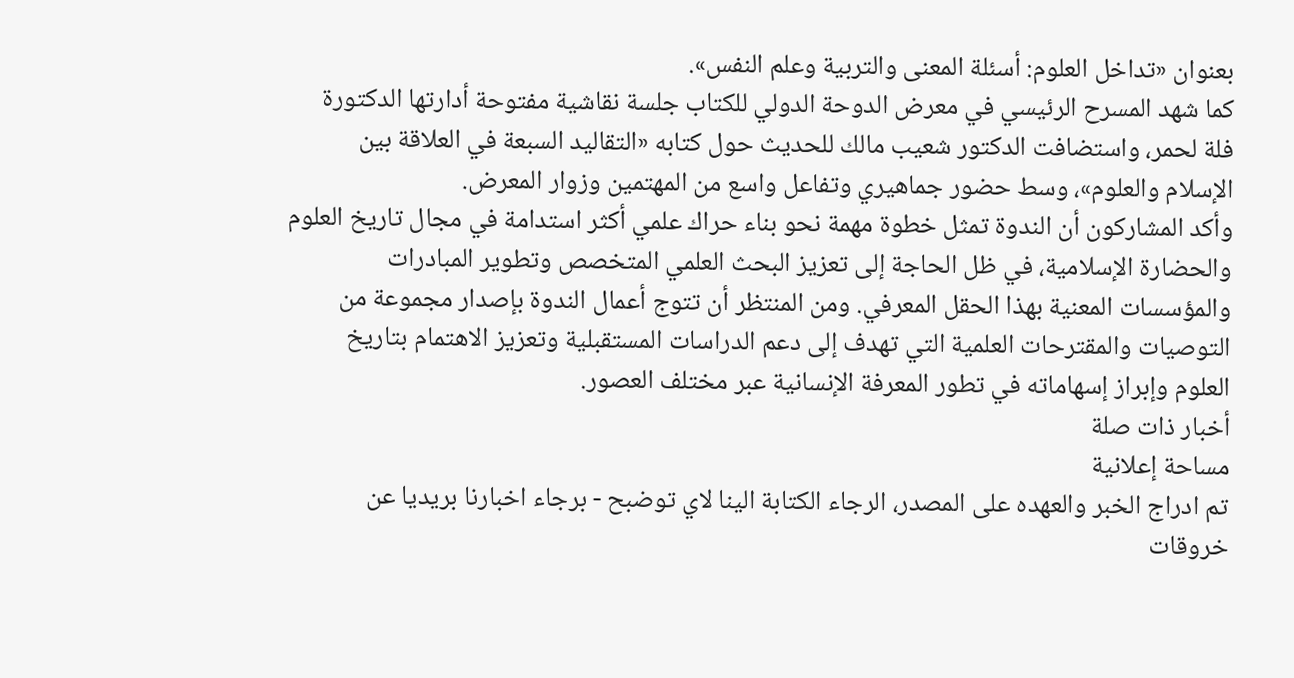بعنوان «تداخل العلوم: أسئلة المعنى والتربية وعلم النفس».
كما شهد المسرح الرئيسي في معرض الدوحة الدولي للكتاب جلسة نقاشية مفتوحة أدارتها الدكتورة فلة لحمر، واستضافت الدكتور شعيب مالك للحديث حول كتابه «التقاليد السبعة في العلاقة بين الإسلام والعلوم»، وسط حضور جماهيري وتفاعل واسع من المهتمين وزوار المعرض.
وأكد المشاركون أن الندوة تمثل خطوة مهمة نحو بناء حراك علمي أكثر استدامة في مجال تاريخ العلوم والحضارة الإسلامية، في ظل الحاجة إلى تعزيز البحث العلمي المتخصص وتطوير المبادرات والمؤسسات المعنية بهذا الحقل المعرفي. ومن المنتظر أن تتوج أعمال الندوة بإصدار مجموعة من التوصيات والمقترحات العلمية التي تهدف إلى دعم الدراسات المستقبلية وتعزيز الاهتمام بتاريخ العلوم وإبراز إسهاماته في تطور المعرفة الإنسانية عبر مختلف العصور.
أخبار ذات صلة
مساحة إعلانية
تم ادراج الخبر والعهده على المصدر، الرجاء الكتابة الينا لاي توضبح - برجاء اخبارنا بريديا عن خروقات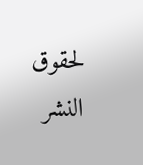لحقوق النشر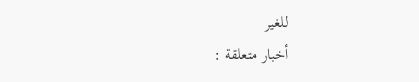للغير
أخبار متعلقة :